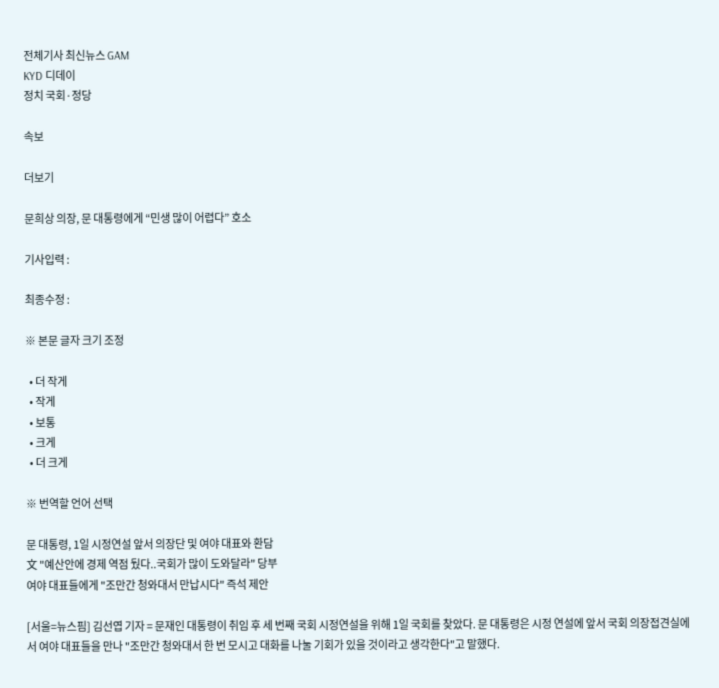전체기사 최신뉴스 GAM
KYD 디데이
정치 국회·정당

속보

더보기

문희상 의장, 문 대통령에게 “민생 많이 어렵다” 호소

기사입력 :

최종수정 :

※ 본문 글자 크기 조정

  • 더 작게
  • 작게
  • 보통
  • 크게
  • 더 크게

※ 번역할 언어 선택

문 대통령, 1일 시정연설 앞서 의장단 및 여야 대표와 환담
文 "예산안에 경제 역점 뒀다..국회가 많이 도와달라" 당부
여야 대표들에게 "조만간 청와대서 만납시다" 즉석 제안

[서울=뉴스핌] 김선엽 기자 = 문재인 대통령이 취임 후 세 번째 국회 시정연설을 위해 1일 국회를 찾았다. 문 대통령은 시정 연설에 앞서 국회 의장접견실에서 여야 대표들을 만나 "조만간 청와대서 한 번 모시고 대화를 나눌 기회가 있을 것이라고 생각한다"고 말했다.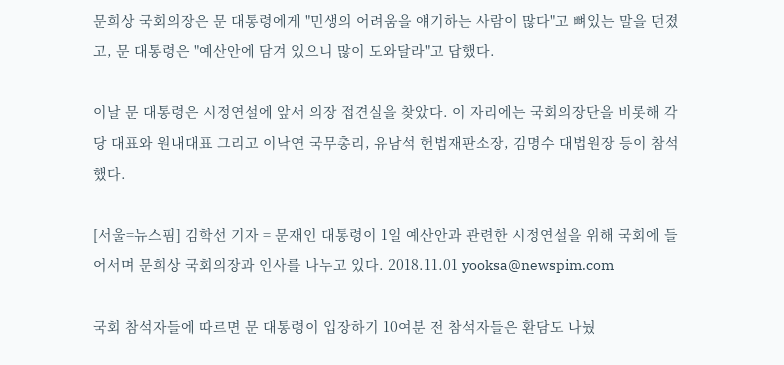문희상 국회의장은 문 대통령에게 "민생의 어려움을 얘기하는 사람이 많다"고 뼈있는 말을 던졌고, 문 대통령은 "예산안에 담겨 있으니 많이 도와달라"고 답했다.

이날 문 대통령은 시정연설에 앞서 의장 접견실을 찾았다. 이 자리에는 국회의장단을 비롯해 각 당 대표와 원내대표 그리고 이낙연 국무총리, 유남석 헌법재판소장, 김명수 대법원장 등이 참석했다.

[서울=뉴스핌] 김학선 기자 = 문재인 대통령이 1일 예산안과 관련한 시정연설을 위해 국회에 들어서며 문희상 국회의장과 인사를 나누고 있다. 2018.11.01 yooksa@newspim.com

국회 참석자들에 따르면 문 대통령이 입장하기 10여분 전 참석자들은 환담도 나눴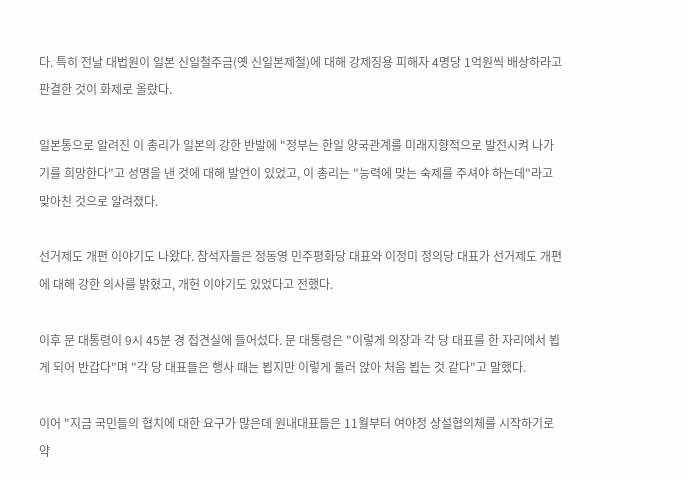다. 특히 전날 대법원이 일본 신일철주금(옛 신일본제철)에 대해 강제징용 피해자 4명당 1억원씩 배상하라고 판결한 것이 화제로 올랐다.

일본통으로 알려진 이 총리가 일본의 강한 반발에 "정부는 한일 양국관계를 미래지향적으로 발전시켜 나가기를 희망한다"고 성명을 낸 것에 대해 발언이 있었고, 이 총리는 "능력에 맞는 숙제를 주셔야 하는데"라고 맞아친 것으로 알려졌다.

선거제도 개편 이야기도 나왔다. 참석자들은 정동영 민주평화당 대표와 이정미 정의당 대표가 선거제도 개편에 대해 강한 의사를 밝혔고, 개헌 이야기도 있었다고 전했다.

이후 문 대통령이 9시 45분 경 접견실에 들어섰다. 문 대통령은 "이렇게 의장과 각 당 대표를 한 자리에서 뵙게 되어 반갑다"며 "각 당 대표들은 행사 때는 뵙지만 이렇게 둘러 앉아 처음 뵙는 것 같다"고 말했다.

이어 "지금 국민들의 협치에 대한 요구가 많은데 원내대표들은 11월부터 여야정 상설협의체를 시작하기로 약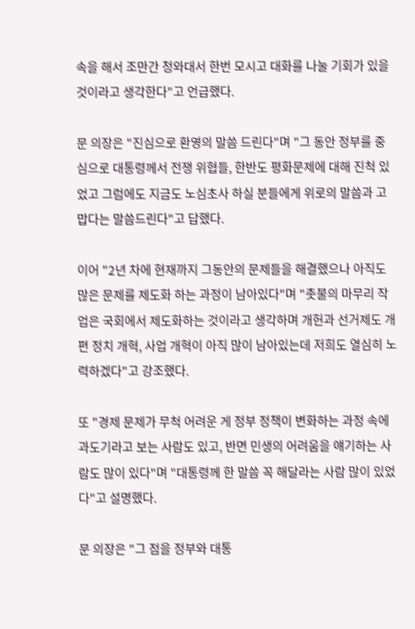속을 해서 조만간 청와대서 한번 모시고 대화를 나눌 기회가 있을 것이라고 생각한다"고 언급했다.

문 의장은 "진심으로 환영의 말씀 드린다"며 "그 동안 정부를 중심으로 대통령께서 전쟁 위협들, 한반도 평화문제에 대해 진척 있었고 그럼에도 지금도 노심초사 하실 분들에게 위로의 말씀과 고맙다는 말씀드린다"고 답했다.

이어 "2년 차에 현재까지 그동안의 문제들을 해결했으나 아직도 많은 문제를 제도화 하는 과정이 남아있다"며 "촛불의 마무리 작업은 국회에서 제도화하는 것이라고 생각하며 개헌과 선거제도 개편 정치 개혁, 사업 개혁이 아직 많이 남아있는데 저희도 열심히 노력하겠다"고 강조했다.

또 "경제 문제가 무척 어려운 게 정부 정책이 변화하는 과정 속에 과도기라고 보는 사람도 있고, 반면 민생의 어려움을 얘기하는 사람도 많이 있다"며 "대통령께 한 말씀 꼭 해달라는 사람 많이 있었다"고 설명했다.

문 의장은 "그 점을 정부와 대통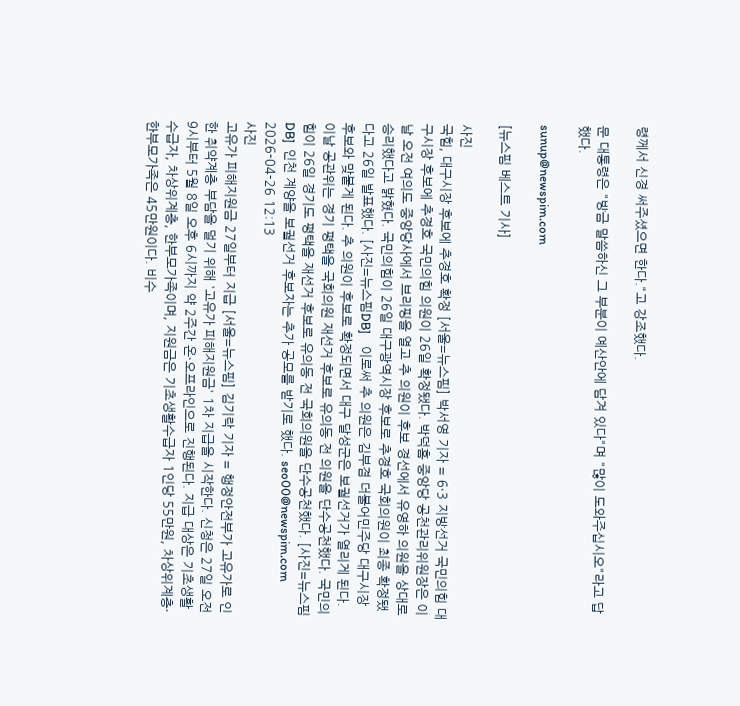령께서 신경 써주셨으면 한다."고 강조했다.

문 대통령은 "방금 말씀하신 그 부분이 예산안에 담겨 있다"며 "많이 도와주십시오"라고 답했다.

sunup@newspim.com

[뉴스핌 베스트 기사]

사진
국힘, 대구시장 후보에 추경호 확정 [서울=뉴스핌] 박서영 기자 = 6·3 지방선거 국민의힘 대구시장 후보에 추경호 국민의힘 의원이 26일 확정됐다. 박덕흠 중앙당 공천관리위원장은 이날 오전 여의도 중앙당사에서 브리핑을 열고 추 의원이 후보 경선에서 유영하 의원을 상대로 승리했다고 밝혔다. 국민의힘이 26일 대구광역시장 후보로 추경호 국회의원이 최종 확정됐다고 26일 발표했다. [사진=뉴스핌DB]    이로써 추 의원은 김부겸 더불어민주당 대구시장 후보와 맞붙게 된다. 추 의원이 후보로 확정되면서 대구 달성군은 보궐선거가 열리게 된다. 이날 공관위는 경기 평택을 국회의원 재선거 후보로 유의동 전 의원을 단수공천했다. 국민의힘이 26일 경기도 평택을 재선거 후보로 유의동 전 국회의원을 단수공천했다. [사진=뉴스핌DB]  인천 계양을 보궐선거 후보자는 추가 공모를 받기로 했다. seo00@newspim.com 2026-04-26 12:13
사진
고유가 피해지원금 27일부터 지급 [서울=뉴스핌] 김기락 기자 = 행정안전부가 고유가로 인한 취약계층 부담을 덜기 위해 '고유가 피해지원금' 1차 지급을 시작한다. 신청은 27일 오전 9시부터 5월 8일 오후 6시까지 약 2주간 온·오프라인으로 진행된다. 지급 대상은 기초생활수급자, 차상위계층, 한부모가족이며, 지원금은 기초생활수급자 1인당 55만원, 차상위계층·한부모가족은 45만원이다. 비수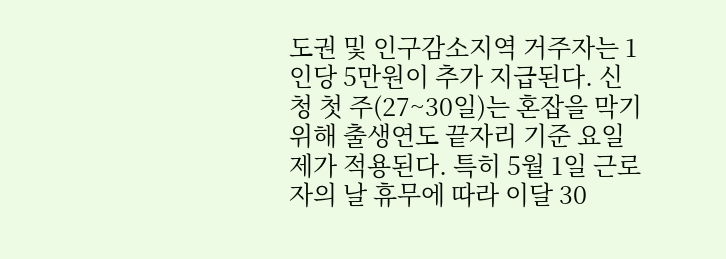도권 및 인구감소지역 거주자는 1인당 5만원이 추가 지급된다. 신청 첫 주(27~30일)는 혼잡을 막기 위해 출생연도 끝자리 기준 요일제가 적용된다. 특히 5월 1일 근로자의 날 휴무에 따라 이달 30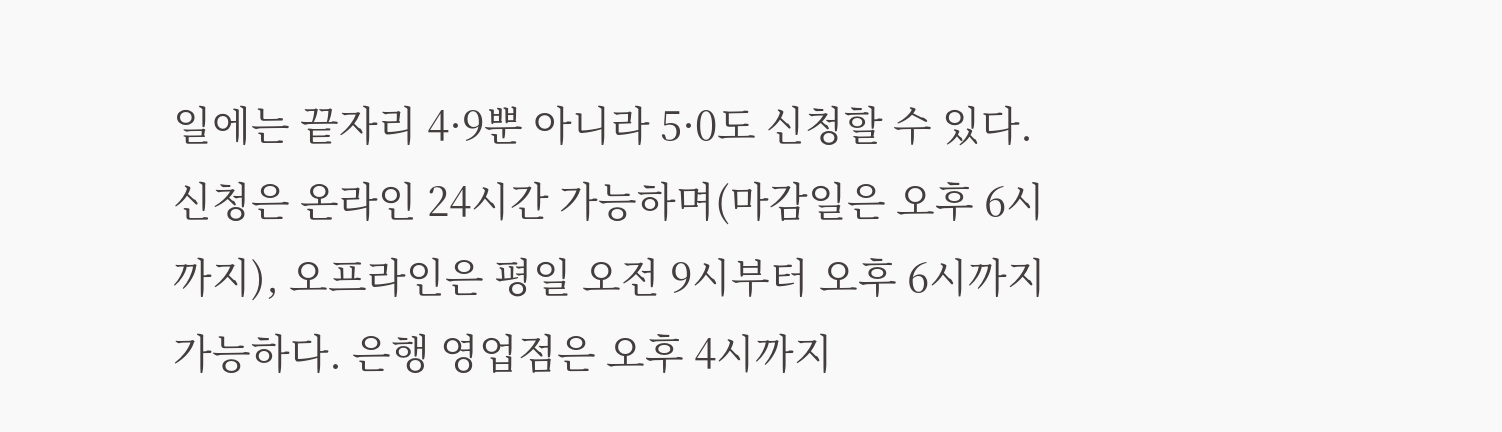일에는 끝자리 4·9뿐 아니라 5·0도 신청할 수 있다. 신청은 온라인 24시간 가능하며(마감일은 오후 6시까지), 오프라인은 평일 오전 9시부터 오후 6시까지 가능하다. 은행 영업점은 오후 4시까지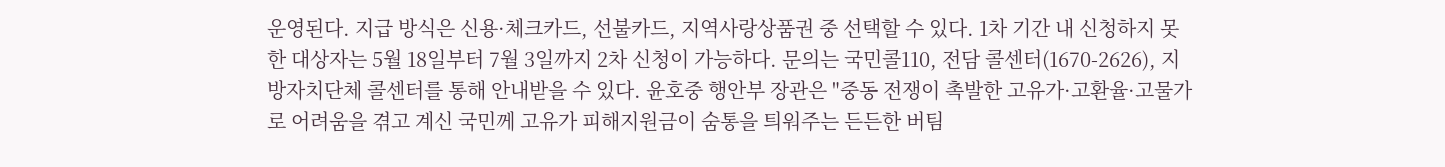운영된다. 지급 방식은 신용·체크카드, 선불카드, 지역사랑상품권 중 선택할 수 있다. 1차 기간 내 신청하지 못한 대상자는 5월 18일부터 7월 3일까지 2차 신청이 가능하다. 문의는 국민콜110, 전담 콜센터(1670-2626), 지방자치단체 콜센터를 통해 안내받을 수 있다. 윤호중 행안부 장관은 "중동 전쟁이 촉발한 고유가·고환율·고물가로 어려움을 겪고 계신 국민께 고유가 피해지원금이 숨통을 틔워주는 든든한 버팀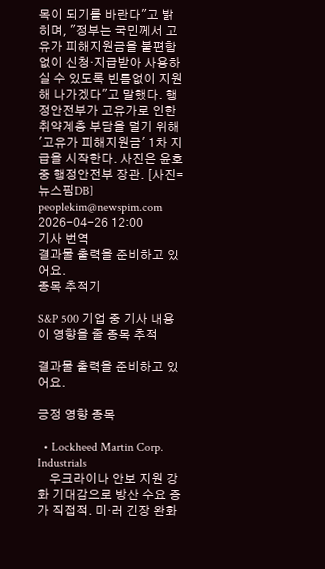목이 되기를 바란다"고 밝히며, "정부는 국민께서 고유가 피해지원금을 불편함 없이 신청·지급받아 사용하실 수 있도록 빈틈없이 지원해 나가겠다"고 말했다. 행정안전부가 고유가로 인한 취약계층 부담을 덜기 위해 '고유가 피해지원금' 1차 지급을 시작한다. 사진은 윤호중 행정안전부 장관. [사진=뉴스핌DB] peoplekim@newspim.com 2026-04-26 12:00
기사 번역
결과물 출력을 준비하고 있어요.
종목 추적기

S&P 500 기업 중 기사 내용이 영향을 줄 종목 추적

결과물 출력을 준비하고 있어요.

긍정 영향 종목

  • Lockheed Martin Corp. Industrials
    우크라이나 안보 지원 강화 기대감으로 방산 수요 증가 직접적. 미·러 긴장 완화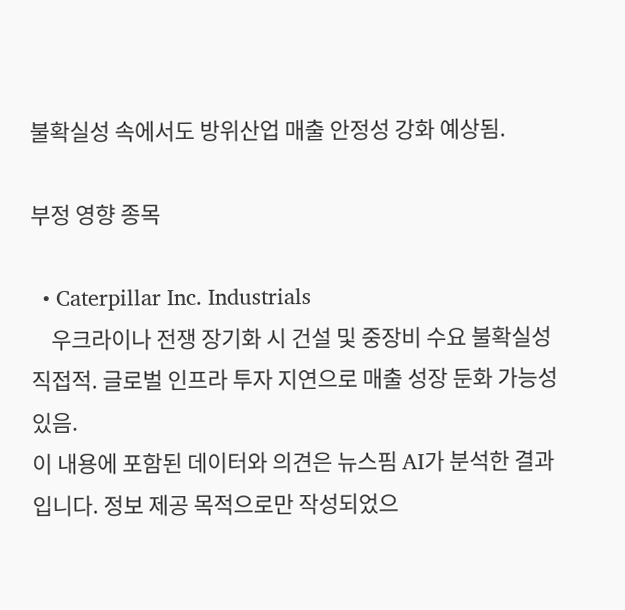불확실성 속에서도 방위산업 매출 안정성 강화 예상됨.

부정 영향 종목

  • Caterpillar Inc. Industrials
    우크라이나 전쟁 장기화 시 건설 및 중장비 수요 불확실성 직접적. 글로벌 인프라 투자 지연으로 매출 성장 둔화 가능성 있음.
이 내용에 포함된 데이터와 의견은 뉴스핌 AI가 분석한 결과입니다. 정보 제공 목적으로만 작성되었으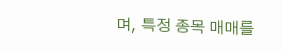며, 특정 종목 매매를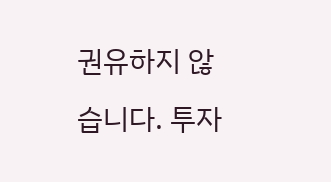권유하지 않습니다. 투자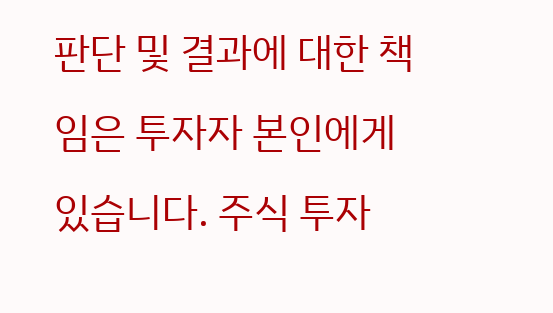판단 및 결과에 대한 책임은 투자자 본인에게 있습니다. 주식 투자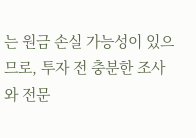는 원금 손실 가능성이 있으므로, 투자 전 충분한 조사와 전문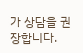가 상담을 권장합니다.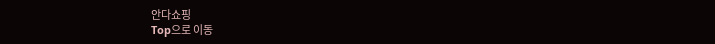안다쇼핑
Top으로 이동